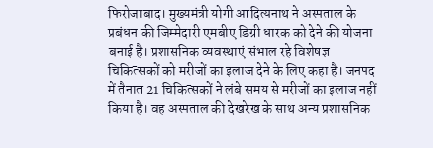फिरोजाबाद। मुख्यमंत्री योगी आदित्यनाथ ने अस्पताल के प्रबंधन की जिम्मेदारी एमबीए डिग्री धारक को देने की योजना बनाई है। प्रशासनिक व्यवस्थाएं संभाल रहे विशेषज्ञ चिकित्सकों को मरीजों का इलाज देने के लिए कहा है। जनपद में तैनात 21 चिकित्सकों ने लंबे समय से मरीजों का इलाज नहीं किया है। वह अस्पताल की देखरेख के साथ अन्य प्रशासनिक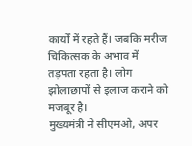कार्यों में रहते हैं। जबकि मरीज चिकित्सक के अभाव में तड़पता रहता है। लोग झोलाछापों से इलाज कराने को मजबूर है।
मुख्यमंत्री ने सीएमओ, अपर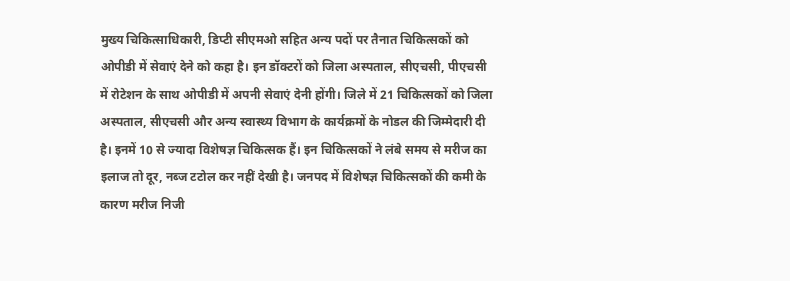मुख्य चिकित्साधिकारी, डिप्टी सीएमओ सहित अन्य पदों पर तैनात चिकित्सकों को ओपीडी में सेवाएं देने को कहा है। इन डॉक्टरों को जिला अस्पताल, सीएचसी, पीएचसी में रोटेशन के साथ ओपीडी में अपनी सेवाएं देनी होंगी। जिले में 21 चिकित्सकों को जिला अस्पताल, सीएचसी और अन्य स्वास्थ्य विभाग के कार्यक्रमों के नोडल की जिम्मेदारी दी है। इनमें 10 से ज्यादा विशेषज्ञ चिकित्सक हैं। इन चिकित्सकों ने लंबे समय से मरीज का इलाज तो दूर, नब्ज टटोल कर नहीं देखी है। जनपद में विशेषज्ञ चिकित्सकों की कमी के कारण मरीज निजी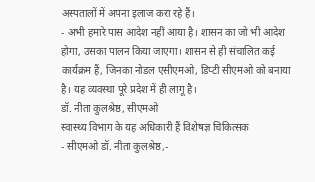अस्पतालों में अपना इलाज करा रहे हैं।
- अभी हमारे पास आदेश नहीं आया है। शासन का जो भी आदेश होगा, उसका पालन किया जाएगा। शासन से ही संचालित कई कार्यक्रम हैं, जिनका नोडल एसीएमओ, डिप्टी सीएमओ को बनाया है। यह व्यवस्था पूरे प्रदेश में ही लागू है।
डॉ. नीता कुलश्रेष्ठ, सीएमओ
स्वास्थ्य विभाग के यह अधिकारी हैं विशेषज्ञ चिकित्सक
- सीएमओ डॉ. नीता कुलश्रेष्ठ,-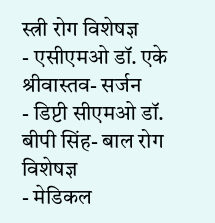स्त्री रोग विशेषज्ञ
- एसीएमओ डॉ. एके श्रीवास्तव- सर्जन
- डिप्टी सीएमओ डॉ. बीपी सिंह- बाल रोग विशेषज्ञ
- मेडिकल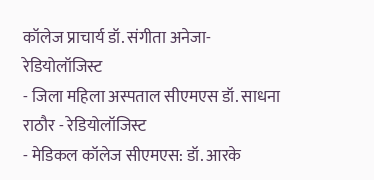कॉलेज प्राचार्य डॉ. संगीता अनेजा- रेडियोलॉजिस्ट
- जिला महिला अस्पताल सीएमएस डॉ. साधना राठौर - रेडियोलॉजिस्ट
- मेडिकल कॉलेज सीएमएस: डॉ. आरके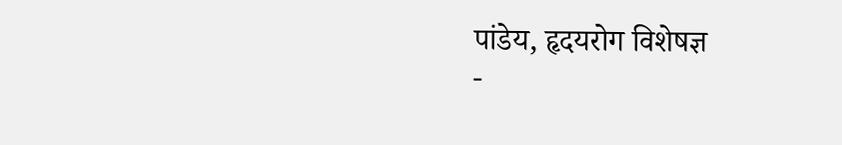पांडेय, हृदयरोग विशेषज्ञ
-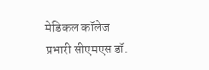मेडिकल कॉलेज प्रभारी सीएमएस डॉ.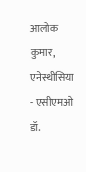आलोक कुमार, एनेस्थीसिया
- एसीएमओ डॉ.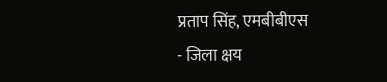प्रताप सिंह, एमबीबीएस
- जिला क्षय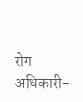रोग अधिकारी-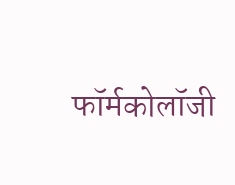फॉर्मकोलॉजी